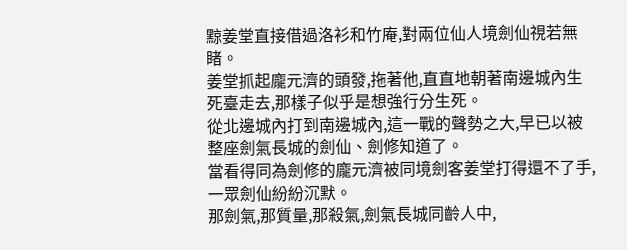黥姜堂直接借過洛衫和竹庵,對兩位仙人境劍仙視若無睹。
姜堂抓起龐元濟的頭發,拖著他,直直地朝著南邊城內生死臺走去,那樣子似乎是想強行分生死。
從北邊城內打到南邊城內,這一戰的聲勢之大,早已以被整座劍氣長城的劍仙、劍修知道了。
當看得同為劍修的龐元濟被同境劍客姜堂打得還不了手,一眾劍仙紛紛沉默。
那劍氣,那質量,那殺氣,劍氣長城同齡人中,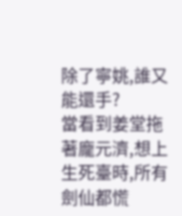除了寧姚,誰又能還手?
當看到姜堂拖著龐元濟,想上生死臺時,所有劍仙都慌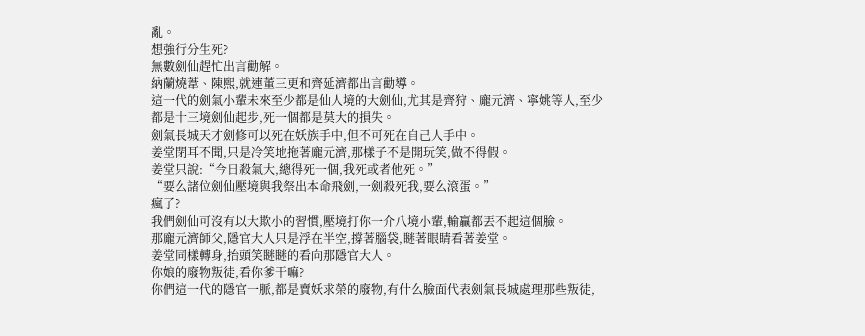亂。
想強行分生死?
無數劍仙趕忙出言勸解。
納蘭燒葦、陳熙,就連董三更和齊延濟都出言勸導。
這一代的劍氣小輩未來至少都是仙人境的大劍仙,尤其是齊狩、龐元濟、寧姚等人,至少都是十三境劍仙起步,死一個都是莫大的損失。
劍氣長城天才劍修可以死在妖族手中,但不可死在自己人手中。
姜堂閉耳不聞,只是冷笑地拖著龐元濟,那樣子不是開玩笑,做不得假。
姜堂只說:“今日殺氣大,總得死一個,我死或者他死。”
“要么諸位劍仙壓境與我祭出本命飛劍,一劍殺死我,要么滾蛋。”
瘋了?
我們劍仙可沒有以大欺小的習慣,壓境打你一介八境小輩,輸贏都丟不起這個臉。
那龐元濟師父,隱官大人只是浮在半空,撐著腦袋,瞇著眼睛看著姜堂。
姜堂同樣轉身,抬頭笑瞇瞇的看向那隱官大人。
你娘的廢物叛徒,看你爹干嘛?
你們這一代的隱官一脈,都是賣妖求榮的廢物,有什么臉面代表劍氣長城處理那些叛徒,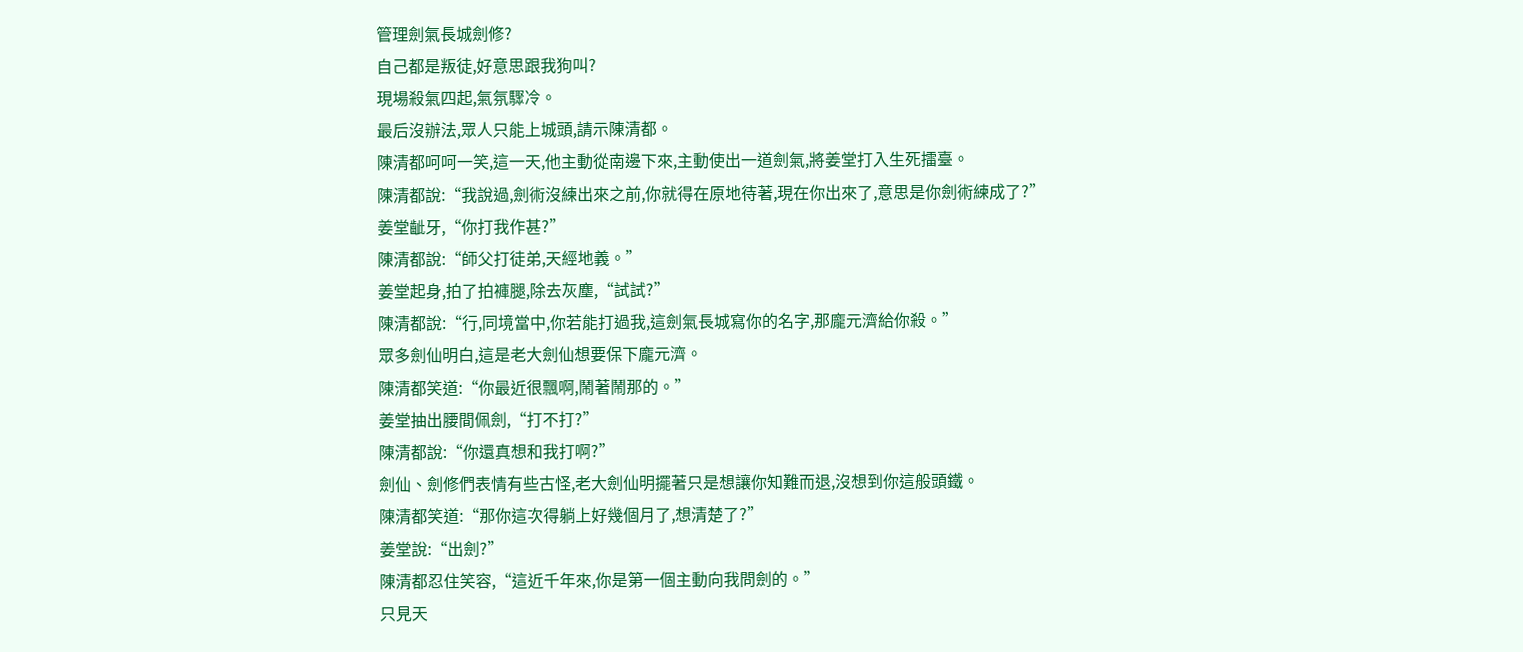管理劍氣長城劍修?
自己都是叛徒,好意思跟我狗叫?
現場殺氣四起,氣氛驟冷。
最后沒辦法,眾人只能上城頭,請示陳清都。
陳清都呵呵一笑,這一天,他主動從南邊下來,主動使出一道劍氣,將姜堂打入生死擂臺。
陳清都說:“我說過,劍術沒練出來之前,你就得在原地待著,現在你出來了,意思是你劍術練成了?”
姜堂齜牙,“你打我作甚?”
陳清都說:“師父打徒弟,天經地義。”
姜堂起身,拍了拍褲腿,除去灰塵,“試試?”
陳清都說:“行,同境當中,你若能打過我,這劍氣長城寫你的名字,那龐元濟給你殺。”
眾多劍仙明白,這是老大劍仙想要保下龐元濟。
陳清都笑道:“你最近很飄啊,鬧著鬧那的。”
姜堂抽出腰間佩劍,“打不打?”
陳清都說:“你還真想和我打啊?”
劍仙、劍修們表情有些古怪,老大劍仙明擺著只是想讓你知難而退,沒想到你這般頭鐵。
陳清都笑道:“那你這次得躺上好幾個月了,想清楚了?”
姜堂說:“出劍?”
陳清都忍住笑容,“這近千年來,你是第一個主動向我問劍的。”
只見天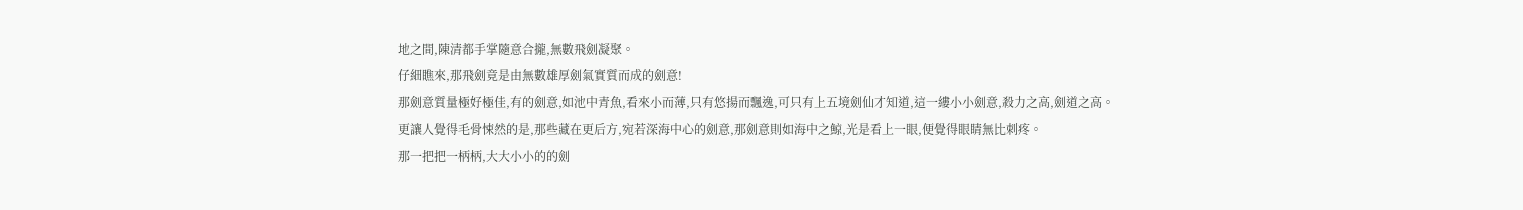地之間,陳清都手掌隨意合攏,無數飛劍凝聚。
仔細瞧來,那飛劍竟是由無數雄厚劍氣實質而成的劍意!
那劍意質量極好極佳,有的劍意,如池中青魚,看來小而薄,只有悠揚而飄逸,可只有上五境劍仙才知道,這一縷小小劍意,殺力之高,劍道之高。
更讓人覺得毛骨悚然的是,那些藏在更后方,宛若深海中心的劍意,那劍意則如海中之鯨,光是看上一眼,便覺得眼睛無比刺疼。
那一把把一柄柄,大大小小的的劍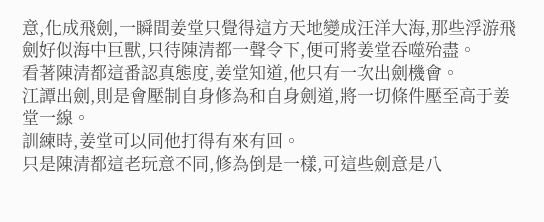意,化成飛劍,一瞬間姜堂只覺得這方天地變成汪洋大海,那些浮游飛劍好似海中巨獸,只待陳清都一聲令下,便可將姜堂吞噬殆盡。
看著陳清都這番認真態度,姜堂知道,他只有一次出劍機會。
江譚出劍,則是會壓制自身修為和自身劍道,將一切條件壓至高于姜堂一線。
訓練時,姜堂可以同他打得有來有回。
只是陳清都這老玩意不同,修為倒是一樣,可這些劍意是八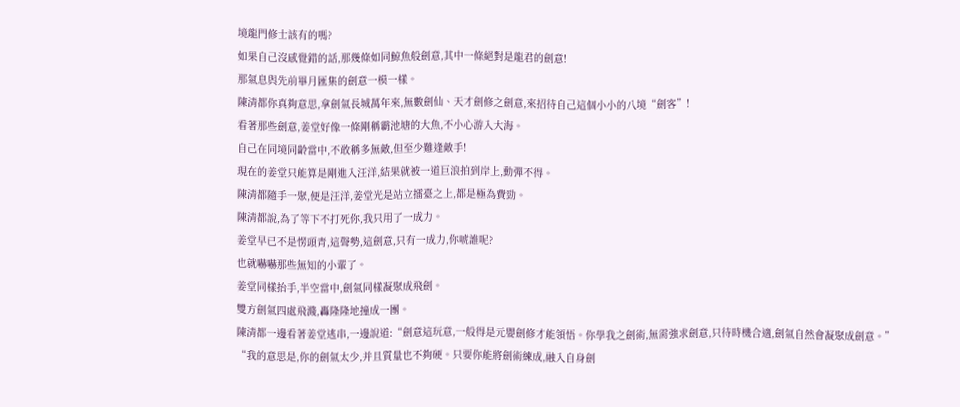境龍門修士該有的嗎?
如果自己沒感覺錯的話,那幾條如同鯨魚般劍意,其中一條絕對是龍君的劍意!
那氣息與先前畢月匯集的劍意一模一樣。
陳清都你真夠意思,拿劍氣長城萬年來,無數劍仙、天才劍修之劍意,來招待自己這個小小的八境“劍客”!
看著那些劍意,姜堂好像一條剛稱霸池塘的大魚,不小心游入大海。
自己在同境同齡當中,不敢稱多無敵,但至少難逢敵手!
現在的姜堂只能算是剛進入汪洋,結果就被一道巨浪拍到岸上,動彈不得。
陳清都隨手一聚,便是汪洋,姜堂光是站立擂臺之上,都是極為費勁。
陳清都說,為了等下不打死你,我只用了一成力。
姜堂早已不是愣頭青,這聲勢,這劍意,只有一成力,你唬誰呢?
也就嚇嚇那些無知的小輩了。
姜堂同樣抬手,半空當中,劍氣同樣凝聚成飛劍。
雙方劍氣四處飛濺,轟隆隆地撞成一團。
陳清都一邊看著姜堂逃串,一邊說道:“劍意這玩意,一般得是元嬰劍修才能領悟。你學我之劍術,無需強求劍意,只待時機合適,劍氣自然會凝聚成劍意。”
“我的意思是,你的劍氣太少,并且質量也不夠硬。只要你能將劍術練成,融入自身劍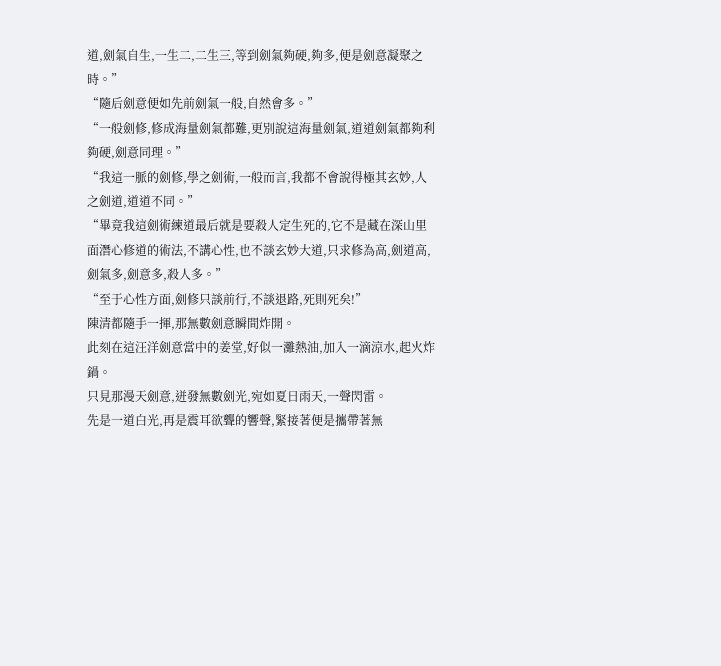道,劍氣自生,一生二,二生三,等到劍氣夠硬,夠多,便是劍意凝聚之時。”
“隨后劍意便如先前劍氣一般,自然會多。”
“一般劍修,修成海量劍氣都難,更別說這海量劍氣,道道劍氣都夠利夠硬,劍意同理。”
“我這一脈的劍修,學之劍術,一般而言,我都不會說得極其玄妙,人之劍道,道道不同。”
“畢竟我這劍術練道最后就是要殺人定生死的,它不是藏在深山里面潛心修道的術法,不講心性,也不談玄妙大道,只求修為高,劍道高,劍氣多,劍意多,殺人多。”
“至于心性方面,劍修只談前行,不談退路,死則死矣!”
陳清都隨手一揮,那無數劍意瞬間炸開。
此刻在這汪洋劍意當中的姜堂,好似一灘熱油,加入一滴涼水,起火炸鍋。
只見那漫天劍意,迸發無數劍光,宛如夏日雨天,一聲閃雷。
先是一道白光,再是震耳欲聾的響聲,緊接著便是攜帶著無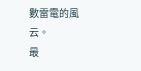數雷電的風云。
最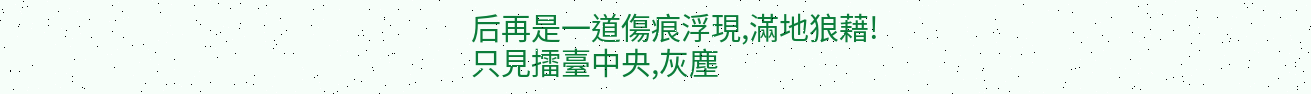后再是一道傷痕浮現,滿地狼藉!
只見擂臺中央,灰塵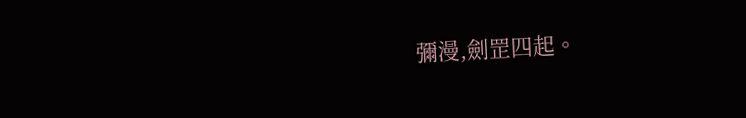彌漫,劍罡四起。